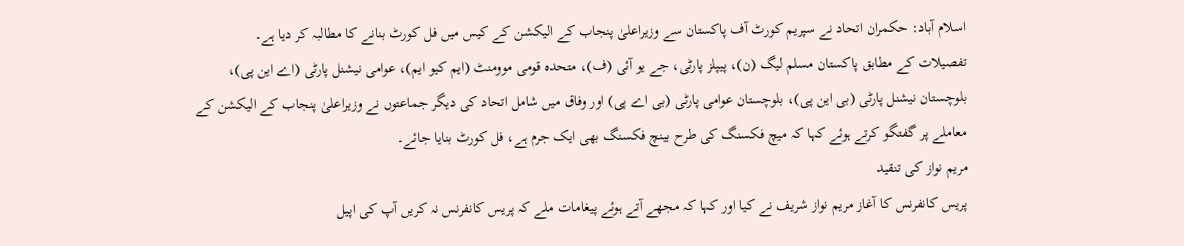اسلام آباد: حکمران اتحاد نے سپریم کورٹ آف پاکستان سے وزیراعلیٰ پنجاب کے الیکشن کے کیس میں فل کورٹ بنانے کا مطالبہ کر دیا ہے۔
تفصیلات کے مطابق پاکستان مسلم لیگ (ن)، پیپلز پارٹی، جے یو آئی (ف)، متحدہ قومی موومنٹ (ایم کیو ایم)، عوامی نیشنل پارٹی (اے این پی)، بلوچستان نیشنل پارٹی (بی این پی)، بلوچستان عوامی پارٹی (بی اے پی) اور وفاق میں شامل اتحاد کی دیگر جماعتوں نے وزیراعلیٰ پنجاب کے الیکشن کے معاملے پر گفتگو کرتے ہوئے کہا کہ میچ فکسنگ کی طرح بینچ فکسنگ بھی ایک جرم ہے، فل کورٹ بنایا جائے۔
مریم نواز کی تنقید
پریس کانفرنس کا آغاز مریم نواز شریف نے کیا اور کہا کہ مجھے آتے ہوئے پیغامات ملے کہ پریس کانفرنس نہ کریں آپ کی اپیل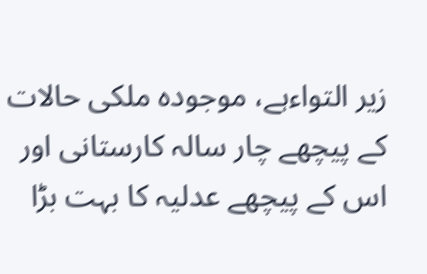زیر التواءہے، موجودہ ملکی حالات کے پیچھے چار سالہ کارستانی اور اس کے پیچھے عدلیہ کا بہت بڑا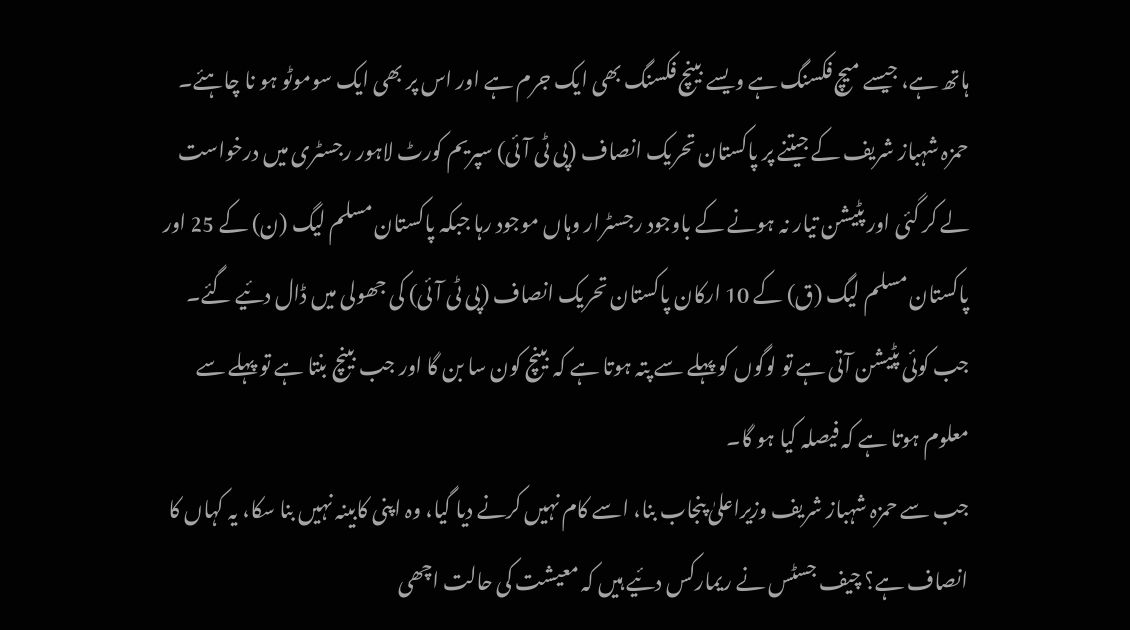ہاتھ ہے، جیسے میچ فکسنگ ہے ویسے بینچ فکسنگ بھی ایک جرم ہے اور اس پر بھی ایک سوموٹو ہو نا چاہئے۔
حمزہ شہباز شریف کے جیتنے پر پاکستان تحریک انصاف (پی ٹی آئی) سپریم کورٹ لاہور رجسٹری میں درخواست لے کر گئی اور پٹیشن تیار نہ ہونے کے باوجود رجسٹرار وہاں موجود رہا جبکہ پاکستان مسلم لیگ (ن) کے 25 اور پاکستان مسلم لیگ (ق) کے 10 ارکان پاکستان تحریک انصاف (پی ٹی آئی) کی جھولی میں ڈال دئیے گئے۔ جب کوئی پٹیشن آتی ہے تو لوگوں کو پہلے سے پتہ ہوتا ہے کہ بینچ کون سا بن گا اور جب بینچ بنتا ہے تو پہلے سے معلوم ہوتا ہے کہ فیصلہ کیا ہو گا۔
جب سے حمزہ شہباز شریف وزیراعلیٰ پنجاب بنا، اسے کام نہیں کرنے دیا گیا، وہ اپنی کابینہ نہیں بنا سکا، یہ کہاں کا انصاف ہے؟ چیف جسٹس نے ریمارکس دئیے ہیں کہ معیشت کی حالت اچھی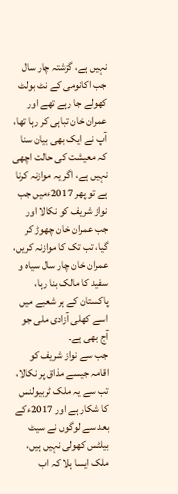نہیں ہے، گزشتہ چار سال جب اکانومی کے نٹ بولٹ کھولے جا رہے تھے اور عمران خان تباہی کر رہا تھا، آپ نے ایک بھی بیان سنا کہ معیشت کی حالت اچھی نہیں ہے، اگر یہ موازنہ کرنا ہے تو پھر 2017ءمیں جب نواز شریف کو نکالا اور جب عمران خان چھوڑ کر گیا، تب تک کا موازنہ کریں، عمران خان چار سال سیاہ و سفید کا مالک بنا رہا، پاکستان کے ہر شعبے میں اسے کھلی آزادی ملی جو آج بھی ہے۔
جب سے نواز شریف کو اقامہ جیسے مذاق پر نکالا، تب سے یہ ملک ٹربیولنس کا شکار ہے اور 2017ءکے بعد سے لوگوں نے سیٹ بیلٹس کھولی نہیں ہیں، ملک ایسا ہلا کہ اب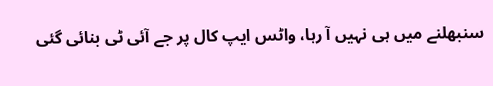سنبھلنے میں ہی نہیں آ رہا، واٹس ایپ کال پر جے آئی ٹی بنائی گئی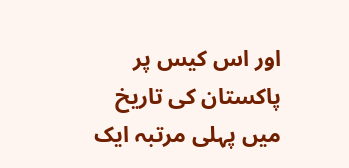اور اس کیس پر پاکستان کی تاریخ میں پہلی مرتبہ ایک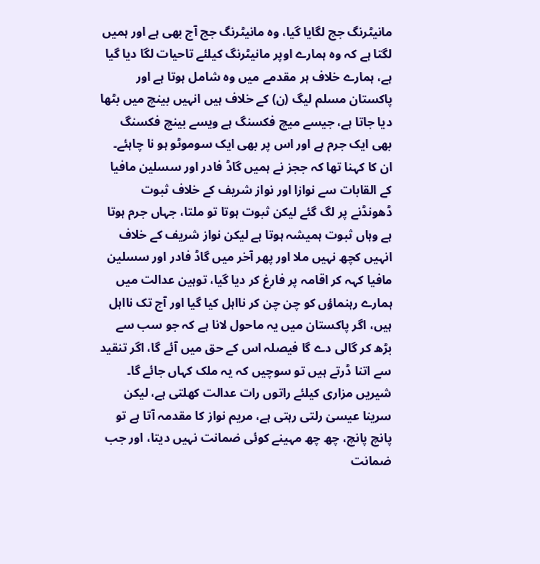مانیٹرنگ جج لگایا گیا، وہ مانیٹرنگ جج آج بھی ہے اور ہمیں لگتا ہے کہ وہ ہمارے اوپر مانیٹرنگ کیلئے تاحیات لگا دیا گیا ہے، ہمارے خلاف ہر مقدمے میں وہ شامل ہوتا ہے اور پاکستان مسلم لیگ (ن) کے خلاف ہیں انہیں بینچ میں بٹھا دیا جاتا ہے، جیسے میچ فکسنگ ہے ویسے بینچ فکسنگ بھی ایک جرم ہے اور اس پر بھی ایک سوموٹو ہو نا چاہئے۔
ان کا کہنا تھا کہ ججز نے ہمیں گاڈ فادر اور سسلین مافیا کے القابات سے نوازا اور نواز شریف کے خلاف ثبوت ڈھونڈنے پر لگ گئے لیکن ثبوت ہوتا تو ملتا، جہاں جرم ہوتا ہے وہاں ثبوت ہمیشہ ہوتا ہے لیکن نواز شریف کے خلاف انہیں کچھ نہیں ملا اور پھر آخر میں گاڈ فادر اور سسلین مافیا کہہ کر اقامہ پر فارغ کر دیا گیا، توہین عدالت میں ہمارے رہنماؤں کو چن چن کر نااہل کیا گیا اور آج تک نااہل ہیں، اگر پاکستان میں یہ ماحول لانا ہے کہ جو سب سے بڑھ کر گالی دے گا فیصلہ اس کے حق میں آئے گا، اگر تنقید سے اتنا ڈرتے ہیں تو سوچیں کہ یہ ملک کہاں جائے گا۔
شیریں مزاری کیلئے راتوں رات عدالت کھلتی ہے، لیکن سرینا عیسیٰ رلتی رہتی ہے، مریم نواز کا مقدمہ آتا ہے تو پانچ پانچ، چھ چھ مہینے کوئی ضمانت نہیں دیتا، اور جب ضمانت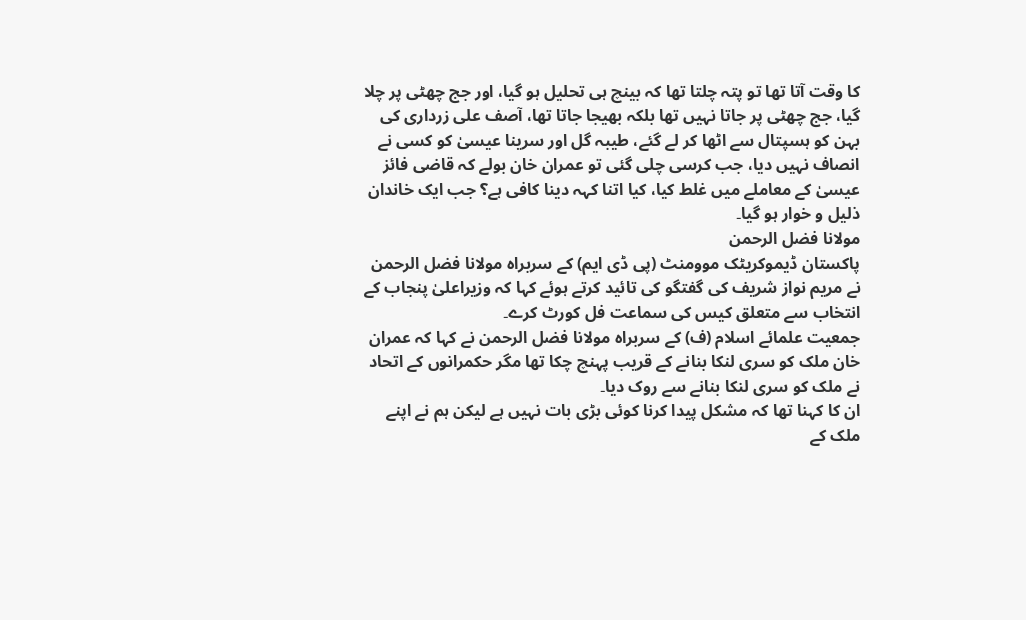کا وقت آتا تھا تو پتہ چلتا تھا کہ بینچ ہی تحلیل ہو گیا، اور جج چھٹی پر چلا گیا، جج چھٹی پر جاتا نہیں تھا بلکہ بھیجا جاتا تھا، آصف علی زرداری کی بہن کو ہسپتال سے اٹھا کر لے گئے، طیبہ گل اور سرینا عیسیٰ کو کسی نے انصاف نہیں دیا، جب کرسی چلی گئی تو عمران خان بولے کہ قاضی فائز عیسیٰ کے معاملے میں غلط کیا، کیا اتنا کہہ دینا کافی ہے؟ جب ایک خاندان ذلیل و خوار ہو گیا۔
مولانا فضل الرحمن
پاکستان ڈیموکریٹک موومنٹ (پی ڈی ایم) کے سربراہ مولانا فضل الرحمن نے مریم نواز شریف کی گفتگو کی تائید کرتے ہوئے کہا کہ وزیراعلیٰ پنجاب کے انتخاب سے متعلق کیس کی سماعت فل کورٹ کرے۔
جمعیت علمائے اسلام (ف) کے سربراہ مولانا فضل الرحمن نے کہا کہ عمران خان ملک کو سری لنکا بنانے کے قریب پہنچ چکا تھا مگر حکمرانوں کے اتحاد نے ملک کو سری لنکا بنانے سے روک دیا۔
ان کا کہنا تھا کہ مشکل پیدا کرنا کوئی بڑی بات نہیں ہے لیکن ہم نے اپنے ملک کے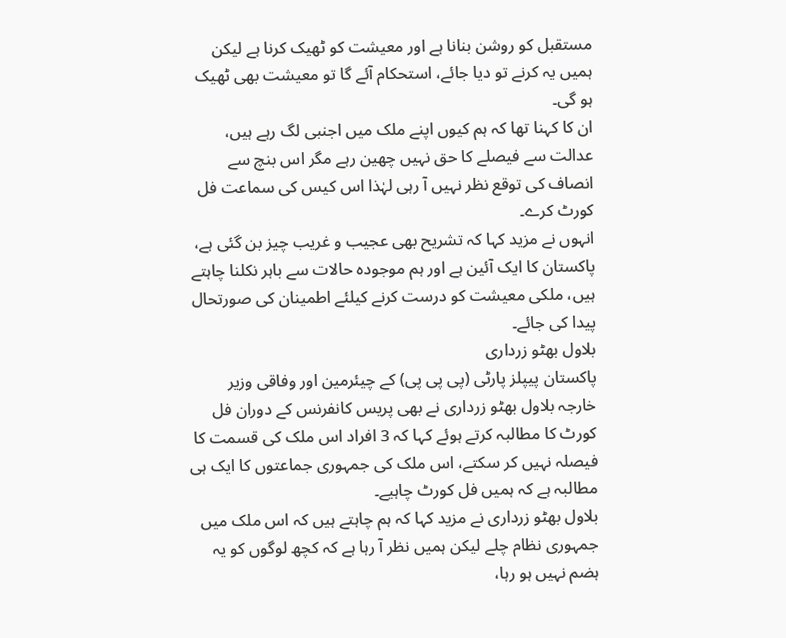مستقبل کو روشن بنانا ہے اور معیشت کو ٹھیک کرنا ہے لیکن ہمیں یہ کرنے تو دیا جائے، استحکام آئے گا تو معیشت بھی ٹھیک ہو گی۔
ان کا کہنا تھا کہ ہم کیوں اپنے ملک میں اجنبی لگ رہے ہیں، عدالت سے فیصلے کا حق نہیں چھین رہے مگر اس بنچ سے انصاف کی توقع نظر نہیں آ رہی لہٰذا اس کیس کی سماعت فل کورٹ کرے۔
انہوں نے مزید کہا کہ تشریح بھی عجیب و غریب چیز بن گئی ہے، پاکستان کا ایک آئین ہے اور ہم موجودہ حالات سے باہر نکلنا چاہتے ہیں، ملکی معیشت کو درست کرنے کیلئے اطمینان کی صورتحال پیدا کی جائے۔
بلاول بھٹو زرداری
پاکستان پیپلز پارٹی (پی پی پی) کے چیئرمین اور وفاقی وزیر خارجہ بلاول بھٹو زرداری نے بھی پریس کانفرنس کے دوران فل کورٹ کا مطالبہ کرتے ہوئے کہا کہ 3 افراد اس ملک کی قسمت کا فیصلہ نہیں کر سکتے، اس ملک کی جمہوری جماعتوں کا ایک ہی مطالبہ ہے کہ ہمیں فل کورٹ چاہیے۔
بلاول بھٹو زرداری نے مزید کہا کہ ہم چاہتے ہیں کہ اس ملک میں جمہوری نظام چلے لیکن ہمیں نظر آ رہا ہے کہ کچھ لوگوں کو یہ ہضم نہیں ہو رہا،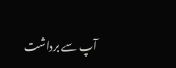آپ سے برداشت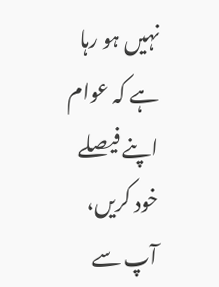نہیں ہو رہا ہے کہ عوام اپنے فیصلے خود کریں، آپ سے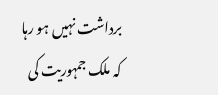برداشت نہیں ہو رہا کہ ملک جمہوریت کی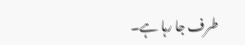طرف جا رہا ہے۔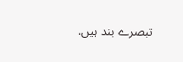تبصرے بند ہیں.